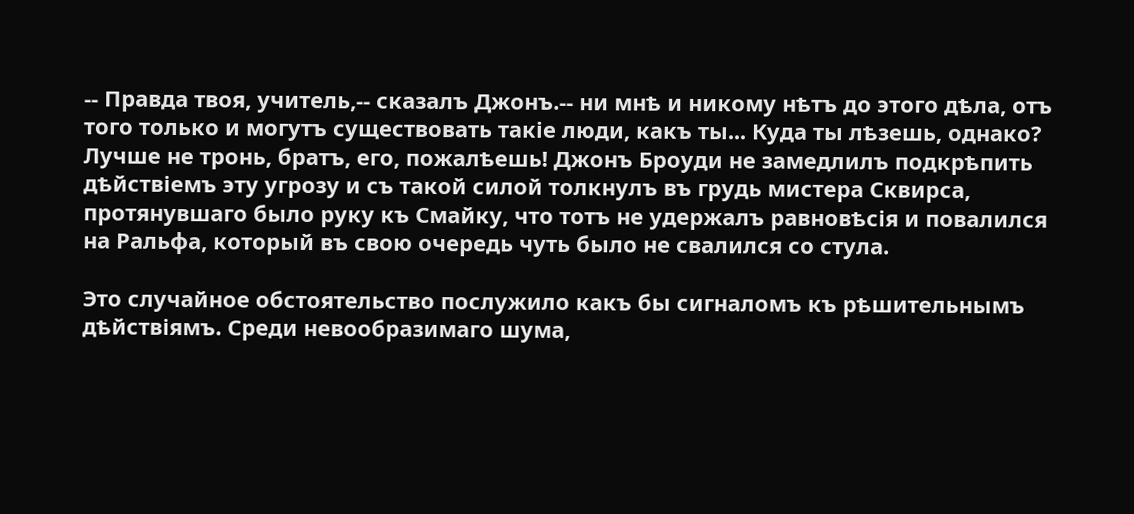-- Правда твоя, учитель,-- сказалъ Джонъ.-- ни мнѣ и никому нѣтъ до этого дѣла, отъ того только и могутъ существовать такіе люди, какъ ты... Куда ты лѣзешь, однако? Лучше не тронь, братъ, его, пожалѣешь! Джонъ Броуди не замедлилъ подкрѣпить дѣйствіемъ эту угрозу и съ такой силой толкнулъ въ грудь мистера Сквирса, протянувшаго было руку къ Смайку, что тотъ не удержалъ равновѣсія и повалился на Ральфа, который въ свою очередь чуть было не свалился со стула.

Это случайное обстоятельство послужило какъ бы сигналомъ къ рѣшительнымъ дѣйствіямъ. Среди невообразимаго шума,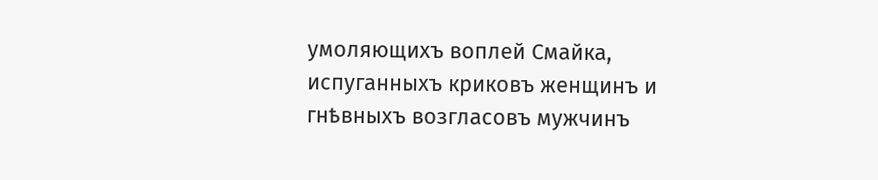умоляющихъ воплей Смайка, испуганныхъ криковъ женщинъ и гнѣвныхъ возгласовъ мужчинъ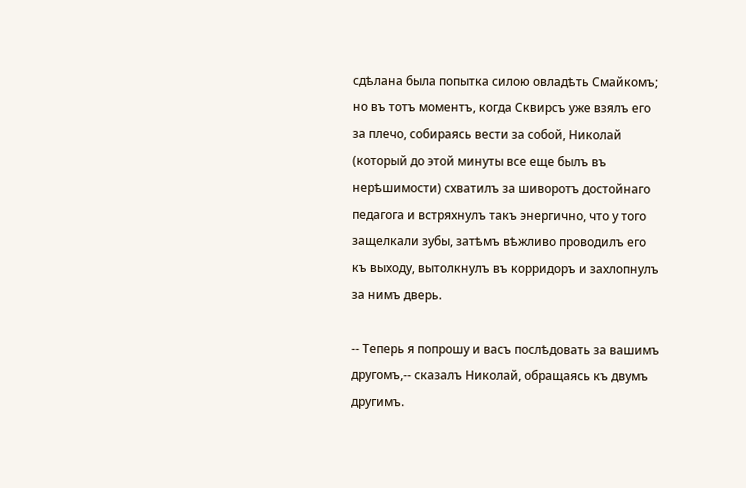сдѣлана была попытка силою овладѣть Смайкомъ; но въ тотъ моментъ, когда Сквирсъ уже взялъ его за плечо, собираясь вести за собой, Николай (который до этой минуты все еще былъ въ нерѣшимости) схватилъ за шиворотъ достойнаго педагога и встряхнулъ такъ энергично, что у того защелкали зубы, затѣмъ вѣжливо проводилъ его къ выходу, вытолкнулъ въ корридоръ и захлопнулъ за нимъ дверь.

-- Теперь я попрошу и васъ послѣдовать за вашимъ другомъ,-- сказалъ Николай, обращаясь къ двумъ другимъ.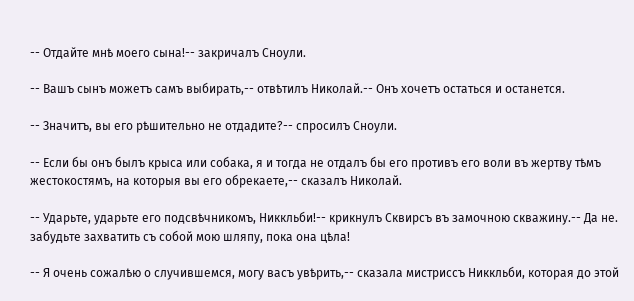-- Отдайте мнѣ моего сына!-- закричалъ Сноули.

-- Вашъ сынъ можетъ самъ выбирать,-- отвѣтилъ Николай.-- Онъ хочетъ остаться и останется.

-- Значитъ, вы его рѣшительно не отдадите?-- спросилъ Сноули.

-- Если бы онъ былъ крыса или собака, я и тогда не отдалъ бы его противъ его воли въ жертву тѣмъ жестокостямъ, на которыя вы его обрекаете,-- сказалъ Николай.

-- Ударьте, ударьте его подсвѣчникомъ, Никкльби!-- крикнулъ Сквирсъ въ замочною скважину.-- Да не. забудьте захватить съ собой мою шляпу, пока она цѣла!

-- Я очень сожалѣю о случившемся, могу васъ увѣрить,-- сказала мистриссъ Никкльби, которая до этой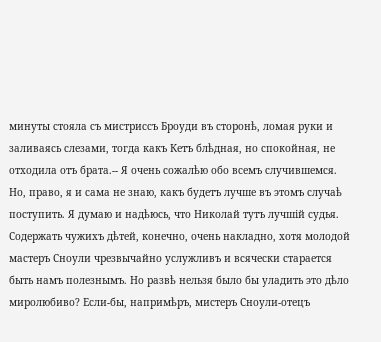минуты стояла съ мистриссъ Броуди въ сторонѣ, ломая руки и заливаясь слезами, тогда какъ Кетъ блѣдная, но спокойная, не отходила отъ брата.-- Я очень сожалѣю обо всемъ случившемся. Но, право, я и сама не знаю, какъ будетъ лучше въ этомъ случаѣ поступить. Я думаю и надѣюсь, что Николай тутъ лучшій судья. Содержать чужихъ дѣтей, конечно, очень накладно, хотя молодой мастеръ Сноули чрезвычайно услужливъ и всячески старается быть намъ полезнымъ. Но развѣ нельзя было бы уладить это дѣло миролюбиво? Если-бы, напримѣръ, мистеръ Сноули-отецъ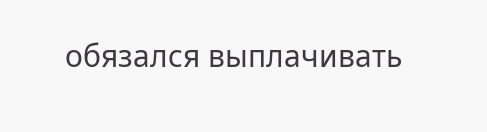обязался выплачивать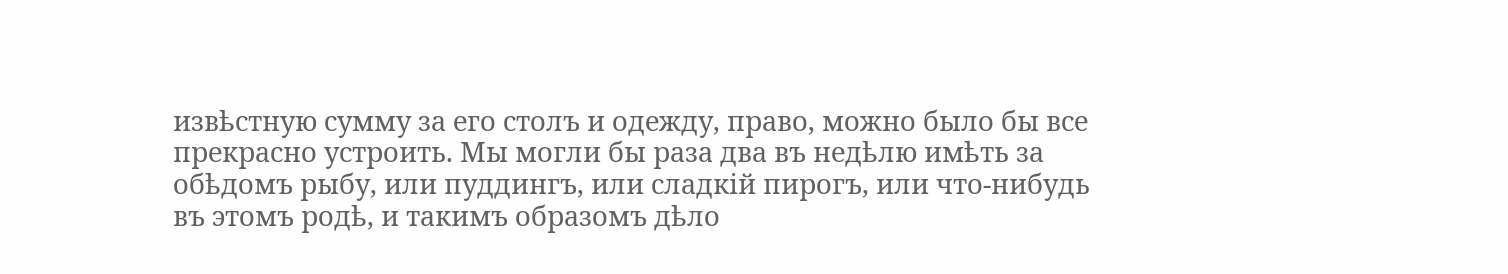извѣстную сумму за его столъ и одежду, право, можно было бы все прекрасно устроить. Мы могли бы раза два въ недѣлю имѣть за обѣдомъ рыбу, или пуддингъ, или сладкій пирогъ, или что-нибудь въ этомъ родѣ, и такимъ образомъ дѣло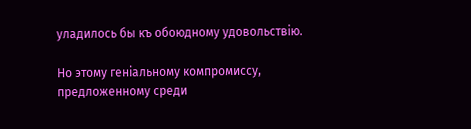уладилось бы къ обоюдному удовольствію.

Но этому геніальному компромиссу, предложенному среди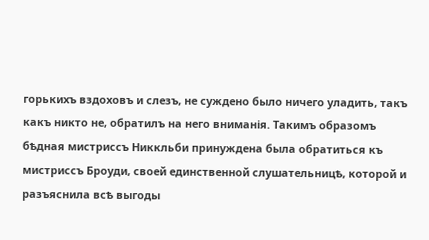горькихъ вздоховъ и слезъ, не суждено было ничего уладить, такъ какъ никто не, обратилъ на него вниманія. Такимъ образомъ бѣдная мистриссъ Никкльби принуждена была обратиться къ мистриссъ Броуди, своей единственной слушательницѣ, которой и разъяснила всѣ выгоды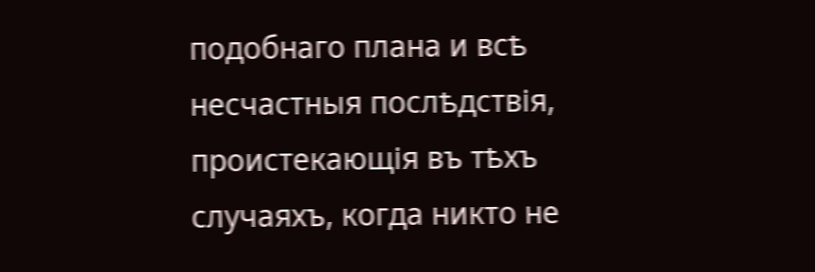подобнаго плана и всѣ несчастныя послѣдствія, проистекающія въ тѣхъ случаяхъ, когда никто не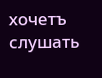хочетъ слушать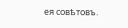ея совѣтовъ.